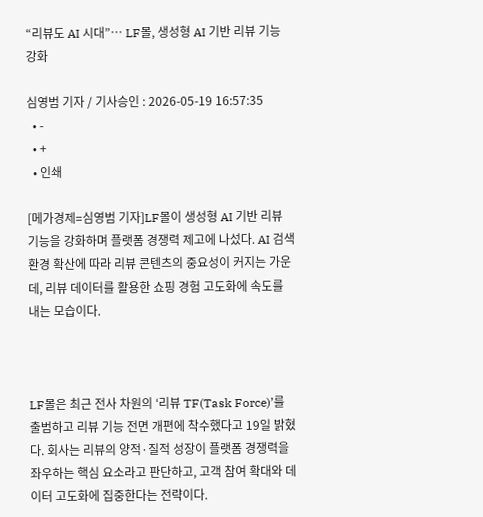“리뷰도 AI 시대”… LF몰, 생성형 AI 기반 리뷰 기능 강화

심영범 기자 / 기사승인 : 2026-05-19 16:57:35
  • -
  • +
  • 인쇄

[메가경제=심영범 기자]LF몰이 생성형 AI 기반 리뷰 기능을 강화하며 플랫폼 경쟁력 제고에 나섰다. AI 검색 환경 확산에 따라 리뷰 콘텐츠의 중요성이 커지는 가운데, 리뷰 데이터를 활용한 쇼핑 경험 고도화에 속도를 내는 모습이다.



LF몰은 최근 전사 차원의 ‘리뷰 TF(Task Force)’를 출범하고 리뷰 기능 전면 개편에 착수했다고 19일 밝혔다. 회사는 리뷰의 양적·질적 성장이 플랫폼 경쟁력을 좌우하는 핵심 요소라고 판단하고, 고객 참여 확대와 데이터 고도화에 집중한다는 전략이다.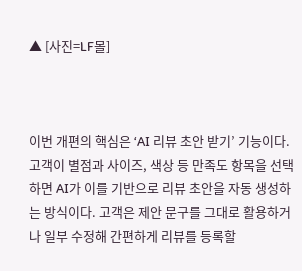▲ [사진=LF몰]



이번 개편의 핵심은 ‘AI 리뷰 초안 받기’ 기능이다. 고객이 별점과 사이즈, 색상 등 만족도 항목을 선택하면 AI가 이를 기반으로 리뷰 초안을 자동 생성하는 방식이다. 고객은 제안 문구를 그대로 활용하거나 일부 수정해 간편하게 리뷰를 등록할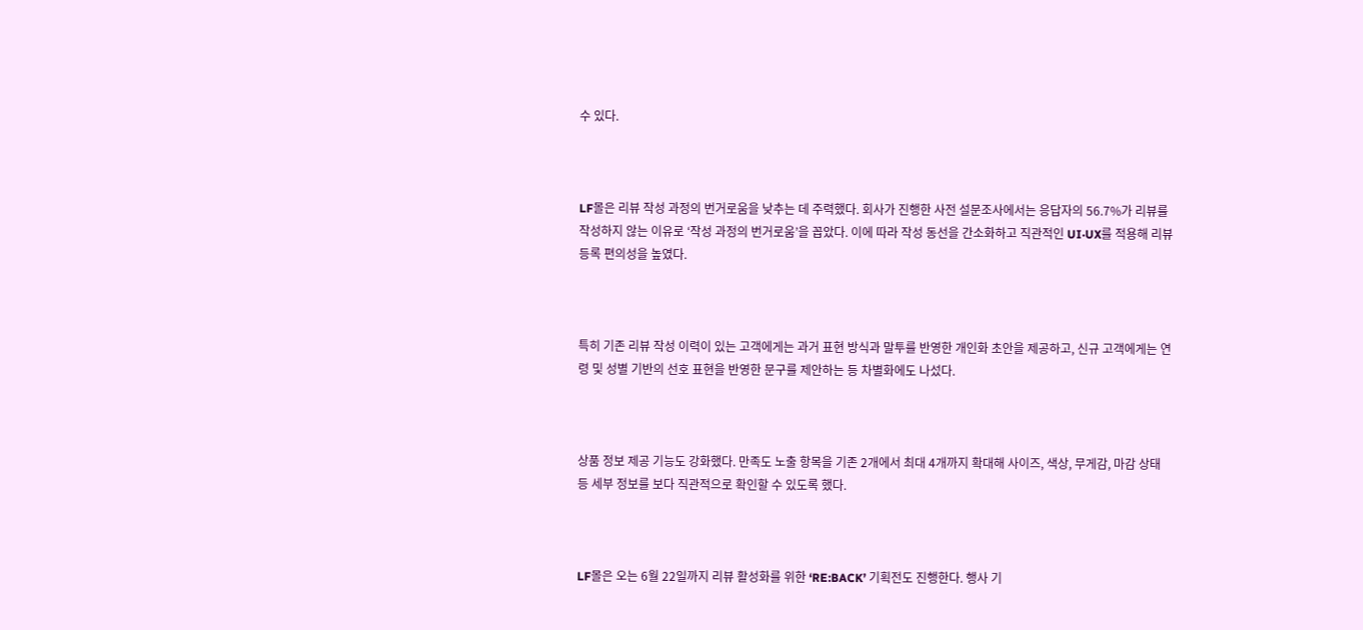수 있다.



LF몰은 리뷰 작성 과정의 번거로움을 낮추는 데 주력했다. 회사가 진행한 사전 설문조사에서는 응답자의 56.7%가 리뷰를 작성하지 않는 이유로 ‘작성 과정의 번거로움’을 꼽았다. 이에 따라 작성 동선을 간소화하고 직관적인 UI·UX를 적용해 리뷰 등록 편의성을 높였다.



특히 기존 리뷰 작성 이력이 있는 고객에게는 과거 표현 방식과 말투를 반영한 개인화 초안을 제공하고, 신규 고객에게는 연령 및 성별 기반의 선호 표현을 반영한 문구를 제안하는 등 차별화에도 나섰다.



상품 정보 제공 기능도 강화했다. 만족도 노출 항목을 기존 2개에서 최대 4개까지 확대해 사이즈, 색상, 무게감, 마감 상태 등 세부 정보를 보다 직관적으로 확인할 수 있도록 했다.



LF몰은 오는 6월 22일까지 리뷰 활성화를 위한 ‘RE:BACK’ 기획전도 진행한다. 행사 기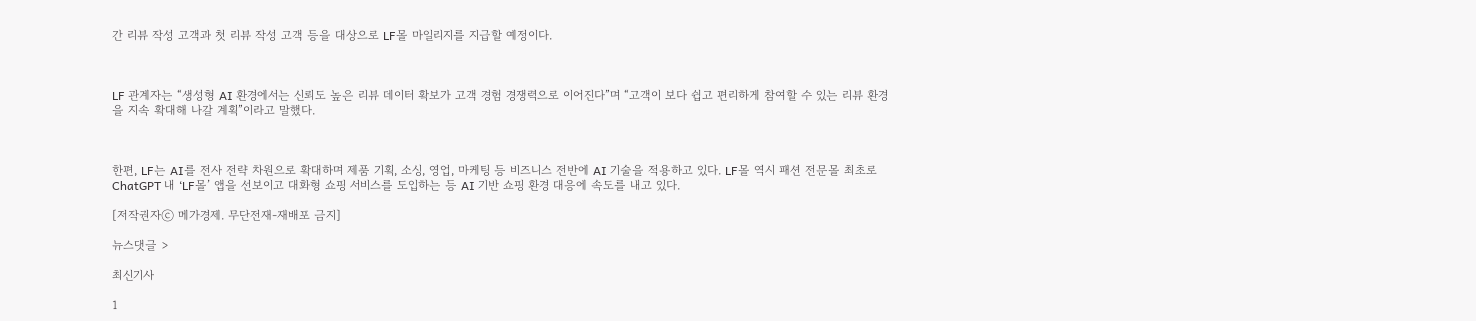간 리뷰 작성 고객과 첫 리뷰 작성 고객 등을 대상으로 LF몰 마일리지를 지급할 예정이다.



LF 관계자는 “생성형 AI 환경에서는 신뢰도 높은 리뷰 데이터 확보가 고객 경험 경쟁력으로 이어진다”며 “고객이 보다 쉽고 편리하게 참여할 수 있는 리뷰 환경을 지속 확대해 나갈 계획”이라고 말했다.



한편, LF는 AI를 전사 전략 차원으로 확대하며 제품 기획, 소싱, 영업, 마케팅 등 비즈니스 전반에 AI 기술을 적용하고 있다. LF몰 역시 패션 전문몰 최초로 ChatGPT 내 ‘LF몰’ 앱을 선보이고 대화형 쇼핑 서비스를 도입하는 등 AI 기반 쇼핑 환경 대응에 속도를 내고 있다.

[저작권자ⓒ 메가경제. 무단전재-재배포 금지]

뉴스댓글 >

최신기사

1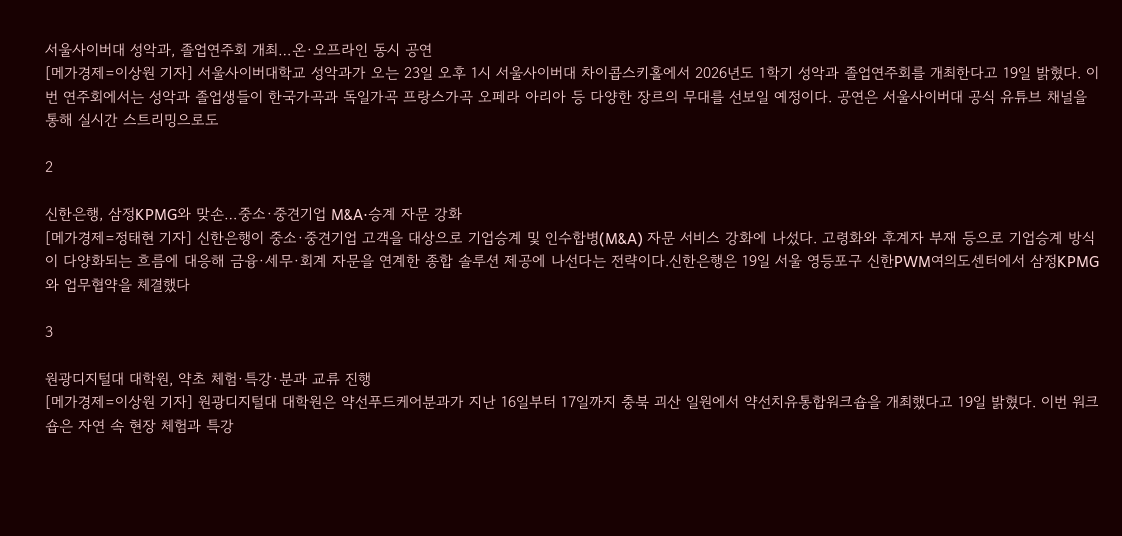서울사이버대 성악과, 졸업연주회 개최…온·오프라인 동시 공연
[메가경제=이상원 기자] 서울사이버대학교 성악과가 오는 23일 오후 1시 서울사이버대 차이콥스키홀에서 2026년도 1학기 성악과 졸업연주회를 개최한다고 19일 밝혔다. 이번 연주회에서는 성악과 졸업생들이 한국가곡과 독일가곡 프랑스가곡 오페라 아리아 등 다양한 장르의 무대를 선보일 예정이다. 공연은 서울사이버대 공식 유튜브 채널을 통해 실시간 스트리밍으로도

2

신한은행, 삼정KPMG와 맞손…중소·중견기업 M&A·승계 자문 강화
[메가경제=정태현 기자] 신한은행이 중소·중견기업 고객을 대상으로 기업승계 및 인수합병(M&A) 자문 서비스 강화에 나섰다. 고령화와 후계자 부재 등으로 기업승계 방식이 다양화되는 흐름에 대응해 금융·세무·회계 자문을 연계한 종합 솔루션 제공에 나선다는 전략이다.신한은행은 19일 서울 영등포구 신한PWM여의도센터에서 삼정KPMG와 업무협약을 체결했다

3

원광디지털대 대학원, 약초 체험·특강·분과 교류 진행
[메가경제=이상원 기자] 원광디지털대 대학원은 약선푸드케어분과가 지난 16일부터 17일까지 충북 괴산 일원에서 약선치유통합워크숍을 개최했다고 19일 밝혔다. 이번 워크숍은 자연 속 현장 체험과 특강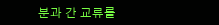분과 간 교류를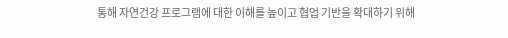통해 자연건강 프로그램에 대한 이해를 높이고 협업 기반을 확대하기 위해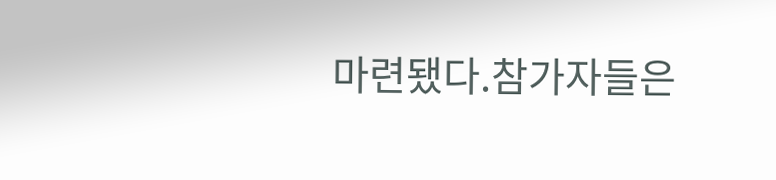마련됐다.참가자들은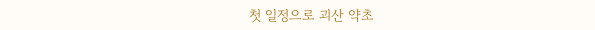첫 일정으로 괴산 약초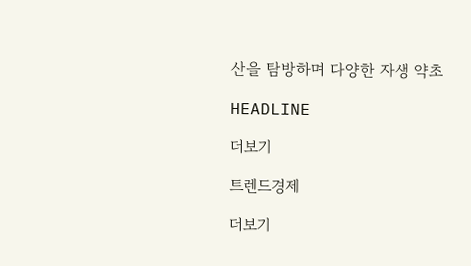산을 탐방하며 다양한 자생 약초

HEADLINE

더보기

트렌드경제

더보기